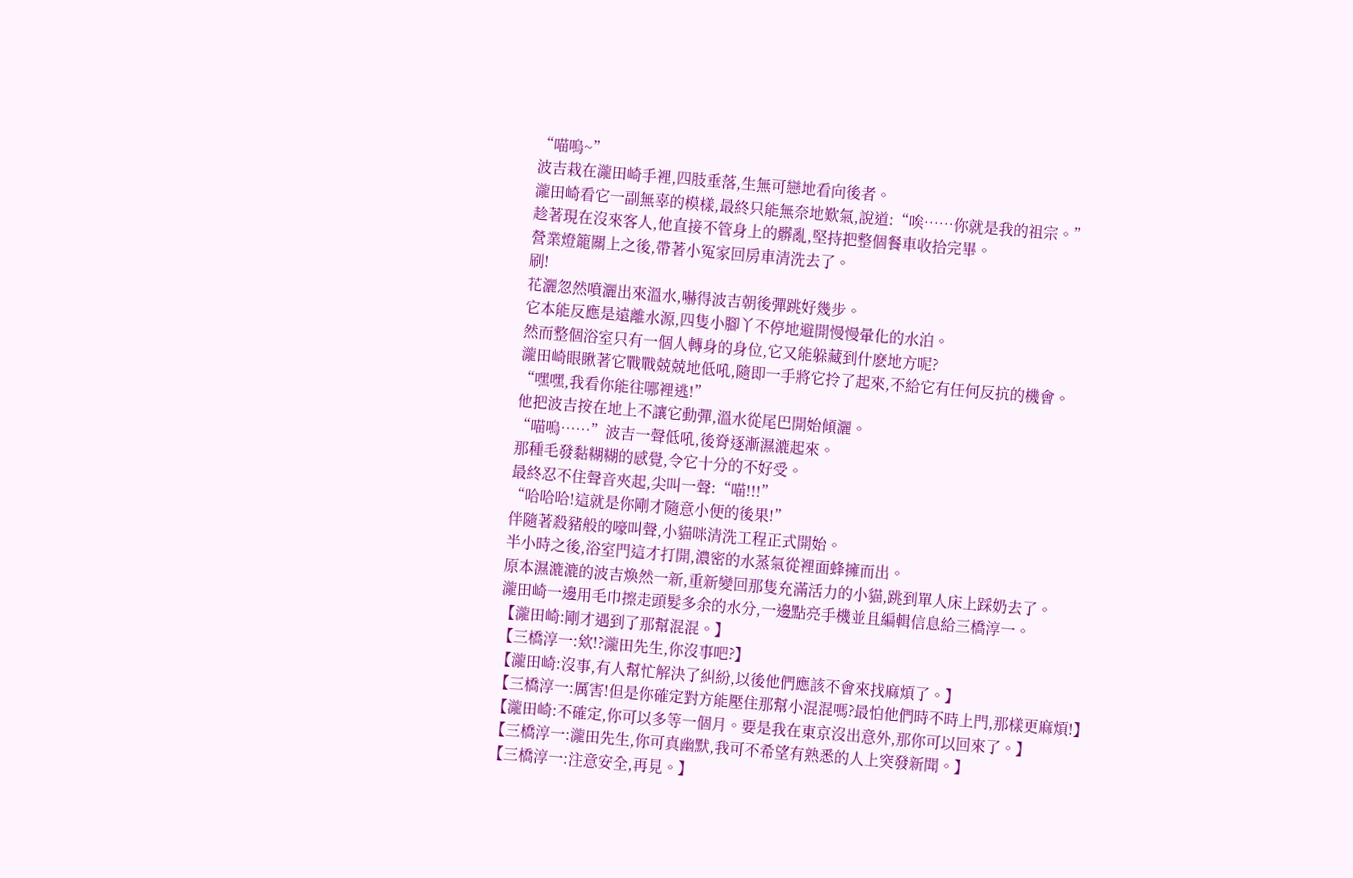“喵嗚~”
波吉栽在瀧田崎手裡,四肢垂落,生無可戀地看向後者。
瀧田崎看它一副無辜的模樣,最終只能無奈地歎氣,說道:“唉……你就是我的祖宗。”
趁著現在沒來客人,他直接不管身上的髒亂,堅持把整個餐車收拾完畢。
營業燈籠關上之後,帶著小冤家回房車清洗去了。
刷!
花灑忽然噴灑出來溫水,嚇得波吉朝後彈跳好幾步。
它本能反應是遠離水源,四隻小腳丫不停地避開慢慢暈化的水泊。
然而整個浴室只有一個人轉身的身位,它又能躲藏到什麽地方呢?
瀧田崎眼瞅著它戰戰兢兢地低吼,隨即一手將它拎了起來,不給它有任何反抗的機會。
“嘿嘿,我看你能往哪裡逃!”
他把波吉按在地上不讓它動彈,溫水從尾巴開始傾灑。
“喵嗚……”波吉一聲低吼,後脊逐漸濕漉起來。
那種毛發黏糊糊的感覺,令它十分的不好受。
最終忍不住聲音夾起,尖叫一聲:“喵!!!”
“哈哈哈!這就是你剛才隨意小便的後果!”
伴隨著殺豬般的嚎叫聲,小貓咪清洗工程正式開始。
半小時之後,浴室門這才打開,濃密的水蒸氣從裡面蜂擁而出。
原本濕漉漉的波吉煥然一新,重新變回那隻充滿活力的小貓,跳到單人床上踩奶去了。
瀧田崎一邊用毛巾擦走頭髮多余的水分,一邊點亮手機並且編輯信息給三橋淳一。
【瀧田崎:剛才遇到了那幫混混。】
【三橋淳一:欸!?瀧田先生,你沒事吧?】
【瀧田崎:沒事,有人幫忙解決了糾紛,以後他們應該不會來找麻煩了。】
【三橋淳一:厲害!但是你確定對方能壓住那幫小混混嗎?最怕他們時不時上門,那樣更麻煩!】
【瀧田崎:不確定,你可以多等一個月。要是我在東京沒出意外,那你可以回來了。】
【三橋淳一:瀧田先生,你可真幽默,我可不希望有熟悉的人上突發新聞。】
【三橋淳一:注意安全,再見。】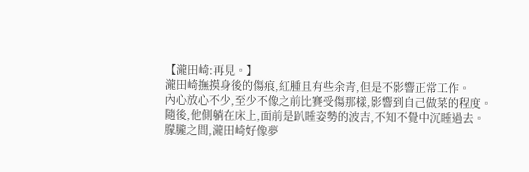【瀧田崎:再見。】
瀧田崎撫摸身後的傷痕,紅腫且有些余青,但是不影響正常工作。
內心放心不少,至少不像之前比賽受傷那樣,影響到自己做菜的程度。
隨後,他側躺在床上,面前是趴睡姿勢的波吉,不知不覺中沉睡過去。
朦朧之間,瀧田崎好像夢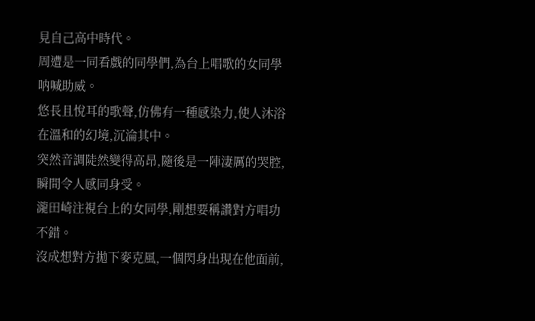見自己高中時代。
周遭是一同看戲的同學們,為台上唱歌的女同學呐喊助威。
悠長且悅耳的歌聲,仿佛有一種感染力,使人沐浴在溫和的幻境,沉淪其中。
突然音調陡然變得高昂,隨後是一陣淒厲的哭腔,瞬間令人感同身受。
瀧田崎注視台上的女同學,剛想要稱讚對方唱功不錯。
沒成想對方拋下麥克風,一個閃身出現在他面前,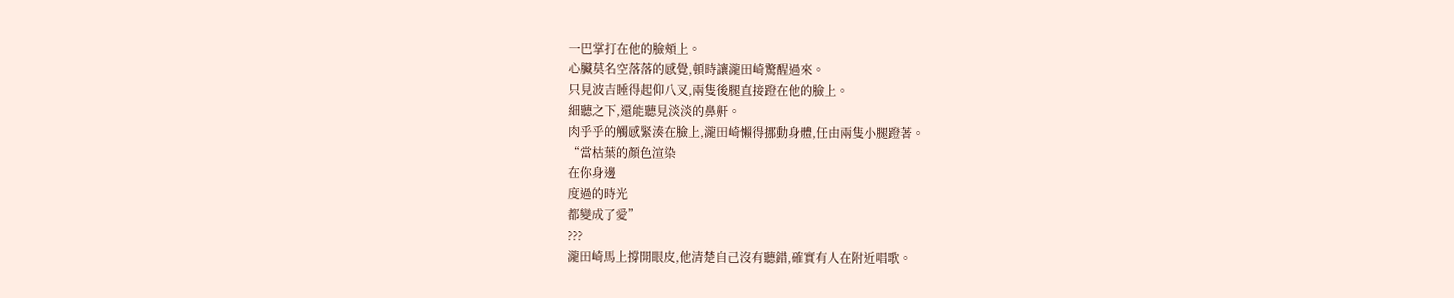一巴掌打在他的臉頰上。
心臟莫名空落落的感覺,頓時讓瀧田崎驚醒過來。
只見波吉睡得起仰八叉,兩隻後腿直接蹬在他的臉上。
細聽之下,還能聽見淡淡的鼻鼾。
肉乎乎的觸感緊湊在臉上,瀧田崎懶得挪動身體,任由兩隻小腿蹬著。
“當枯葉的顏色渲染
在你身邊
度過的時光
都變成了愛”
???
瀧田崎馬上撐開眼皮,他清楚自己沒有聽錯,確實有人在附近唱歌。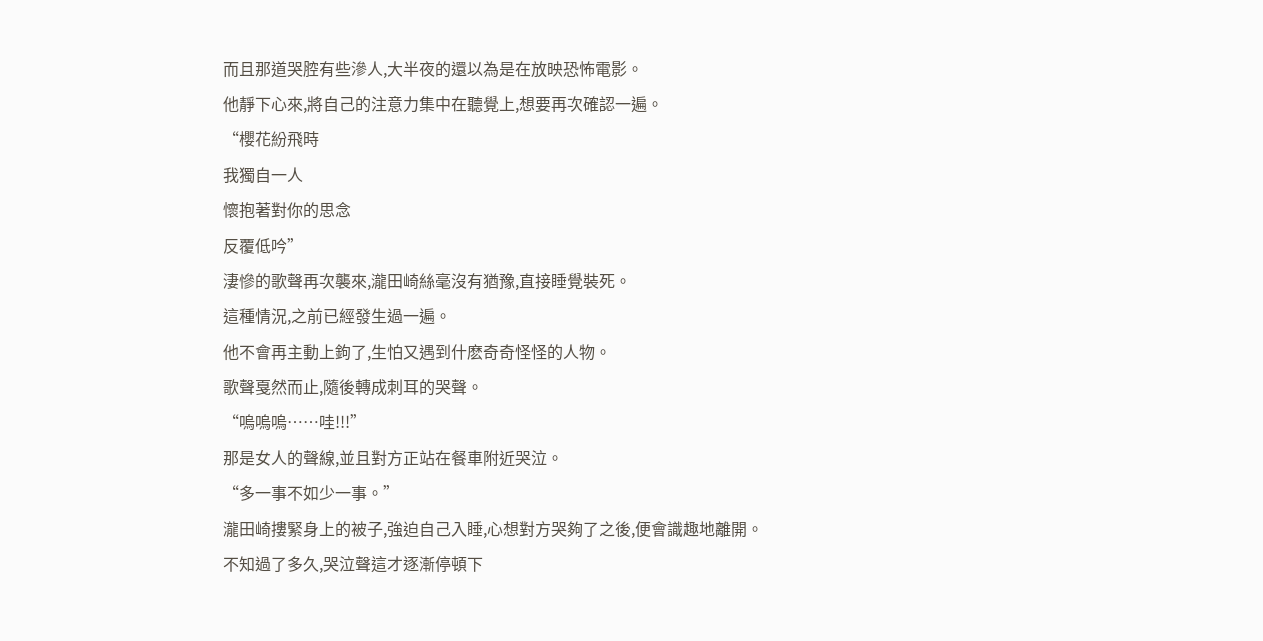而且那道哭腔有些滲人,大半夜的還以為是在放映恐怖電影。
他靜下心來,將自己的注意力集中在聽覺上,想要再次確認一遍。
“櫻花紛飛時
我獨自一人
懷抱著對你的思念
反覆低吟”
淒慘的歌聲再次襲來,瀧田崎絲毫沒有猶豫,直接睡覺裝死。
這種情況,之前已經發生過一遍。
他不會再主動上鉤了,生怕又遇到什麽奇奇怪怪的人物。
歌聲戛然而止,隨後轉成刺耳的哭聲。
“嗚嗚嗚……哇!!!”
那是女人的聲線,並且對方正站在餐車附近哭泣。
“多一事不如少一事。”
瀧田崎摟緊身上的被子,強迫自己入睡,心想對方哭夠了之後,便會識趣地離開。
不知過了多久,哭泣聲這才逐漸停頓下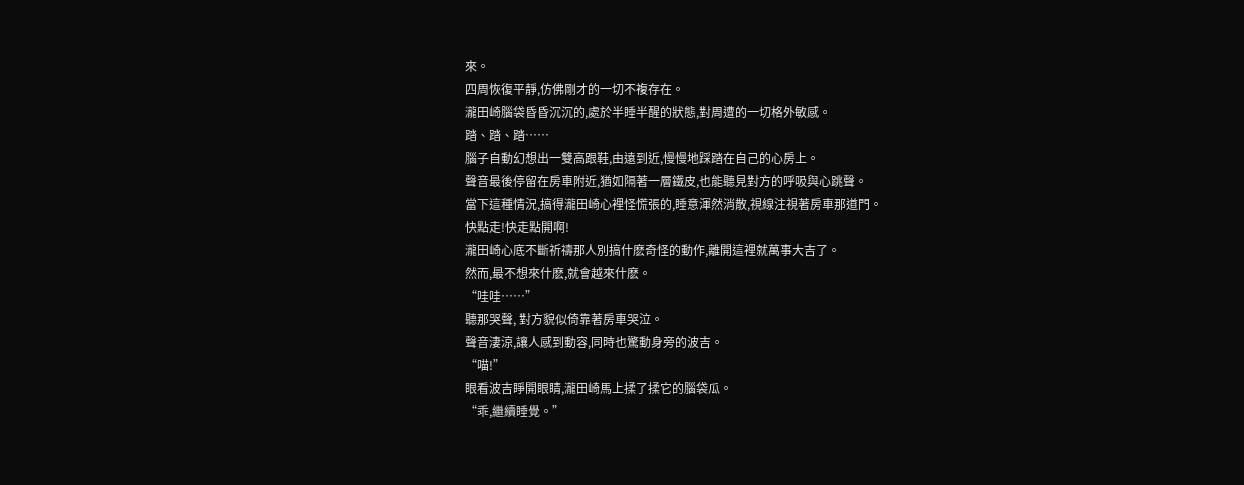來。
四周恢復平靜,仿佛剛才的一切不複存在。
瀧田崎腦袋昏昏沉沉的,處於半睡半醒的狀態,對周遭的一切格外敏感。
踏、踏、踏……
腦子自動幻想出一雙高跟鞋,由遠到近,慢慢地踩踏在自己的心房上。
聲音最後停留在房車附近,猶如隔著一層鐵皮,也能聽見對方的呼吸與心跳聲。
當下這種情況,搞得瀧田崎心裡怪慌張的,睡意渾然消散,視線注視著房車那道門。
快點走!快走點開啊!
瀧田崎心底不斷祈禱那人別搞什麽奇怪的動作,離開這裡就萬事大吉了。
然而,最不想來什麽,就會越來什麽。
“哇哇……”
聽那哭聲, 對方貌似倚靠著房車哭泣。
聲音淒涼,讓人感到動容,同時也驚動身旁的波吉。
“喵!”
眼看波吉睜開眼睛,瀧田崎馬上揉了揉它的腦袋瓜。
“乖,繼續睡覺。”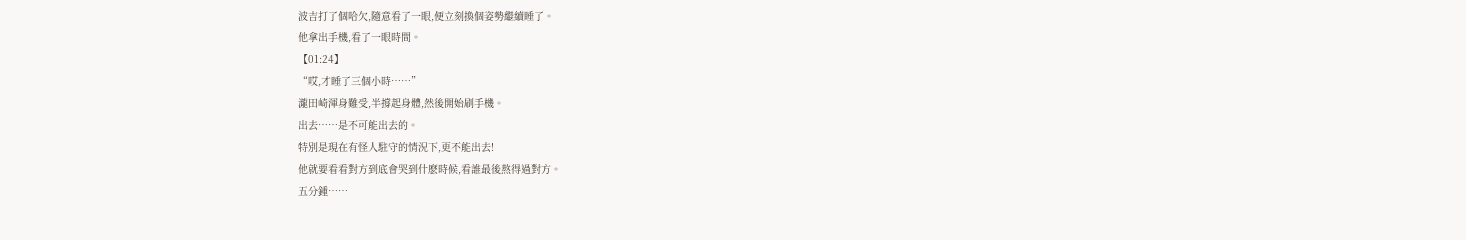波吉打了個哈欠,隨意看了一眼,便立刻換個姿勢繼續睡了。
他拿出手機,看了一眼時間。
【01:24】
“哎,才睡了三個小時……”
瀧田崎渾身難受,半撐起身體,然後開始刷手機。
出去……是不可能出去的。
特別是現在有怪人駐守的情況下,更不能出去!
他就要看看對方到底會哭到什麽時候,看誰最後熬得過對方。
五分鍾……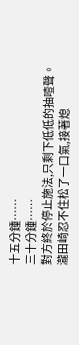十五分鍾……
三十分鍾……
對方終於停止施法,只剩下低低的抽噎聲。
瀧田崎忍不住松了一口氣,接著熄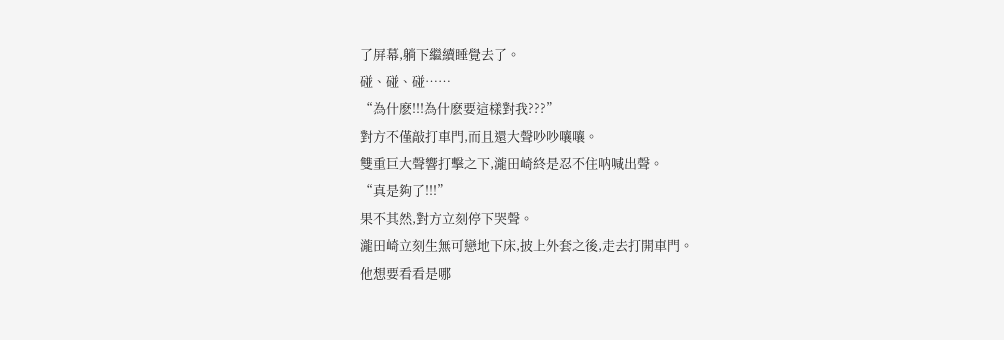了屏幕,躺下繼續睡覺去了。
碰、碰、碰……
“為什麽!!!為什麽要這樣對我???”
對方不僅敲打車門,而且還大聲吵吵嚷嚷。
雙重巨大聲響打擊之下,瀧田崎終是忍不住呐喊出聲。
“真是夠了!!!”
果不其然,對方立刻停下哭聲。
瀧田崎立刻生無可戀地下床,披上外套之後,走去打開車門。
他想要看看是哪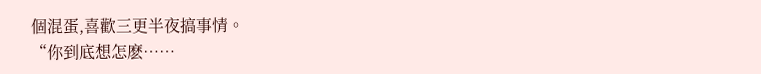個混蛋,喜歡三更半夜搞事情。
“你到底想怎麽……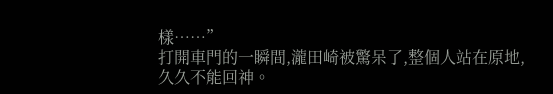樣……”
打開車門的一瞬間,瀧田崎被驚呆了,整個人站在原地,久久不能回神。